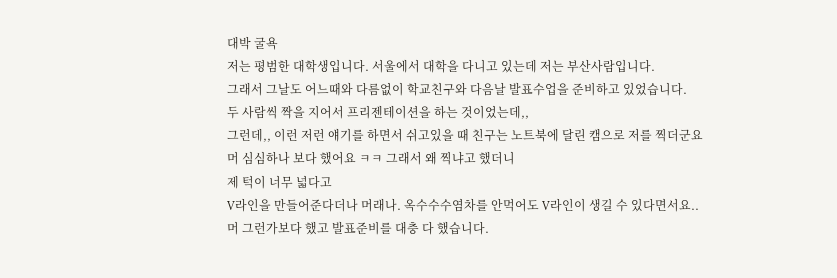대박 굴욕
저는 평범한 대학생입니다. 서울에서 대학을 다니고 있는데 저는 부산사람입니다.
그래서 그날도 어느때와 다름없이 학교친구와 다음날 발표수업을 준비하고 있었습니다.
두 사람씩 짝을 지어서 프리젠테이션을 하는 것이었는데,,
그런데,, 이런 저런 얘기를 하면서 쉬고있을 때 친구는 노트북에 달린 캠으로 저를 찍더군요
머 심심하나 보다 했어요 ㅋㅋ 그래서 왜 찍냐고 했더니
제 턱이 너무 넓다고
V라인을 만들어준다더나 머래나. 옥수수수염차를 안먹어도 V라인이 생길 수 있다면서요..
머 그런가보다 했고 발표준비를 대충 다 했습니다.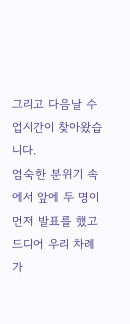그리고 다음날 수업시간이 찾아왔습니다.
엄숙한 분위기 속에서 앞에 두 명이 먼저 발표를 했고
드디어 우리 차례가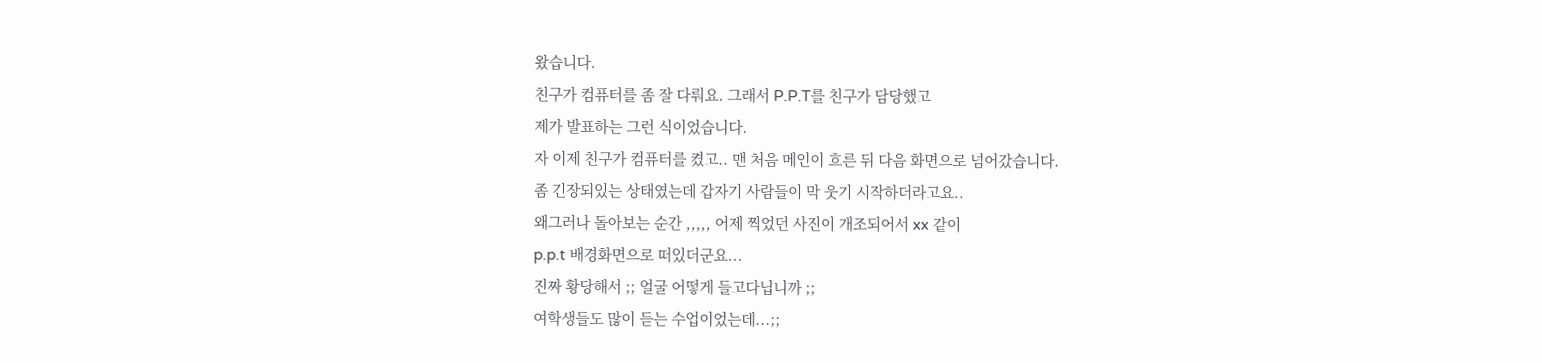왔습니다.
친구가 컴퓨터를 좀 잘 다뤄요. 그래서 P.P.T를 친구가 담당했고
제가 발표하는 그런 식이었습니다.
자 이제 친구가 컴퓨터를 켰고.. 맨 처음 메인이 흐른 뒤 다음 화면으로 넘어갔습니다.
좀 긴장되있는 상태였는데 갑자기 사람들이 막 웃기 시작하더라고요..
왜그러나 돌아보는 순간 ,,,,, 어제 찍었던 사진이 개조되어서 xx 같이
p.p.t 배경화면으로 떠있더군요...
진짜 황당해서 ;; 얼굴 어떻게 들고다닙니까 ;;
여학생들도 많이 듣는 수업이었는데...;;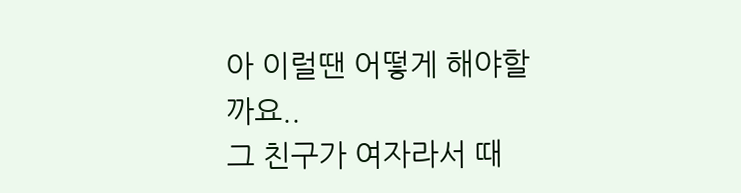아 이럴땐 어떻게 해야할까요..
그 친구가 여자라서 때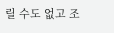릴 수도 없고 조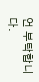언 부탁합니다.